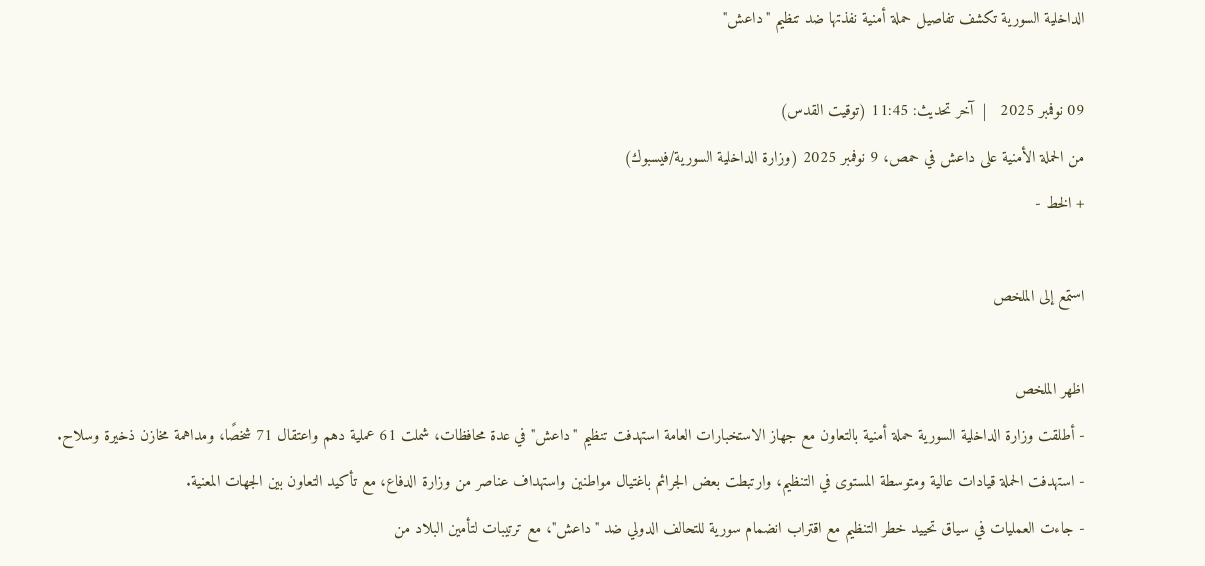الداخلية السورية تكشف تفاصيل حملة أمنية نفذتها ضد تنظيم "داعش"

09 نوفمبر 2025   |  آخر تحديث: 11:45 (توقيت القدس)
من الحملة الأمنية على داعش في حمص، 9 نوفمبر 2025 (وزارة الداخلية السورية/فيسبوك)
+ الخط -

استمع إلى الملخص

اظهر الملخص
- أطلقت وزارة الداخلية السورية حملة أمنية بالتعاون مع جهاز الاستخبارات العامة استهدفت تنظيم "داعش" في عدة محافظات، شملت 61 عملية دهم واعتقال 71 شخصًا، ومداهمة مخازن ذخيرة وسلاح.
- استهدفت الحملة قيادات عالية ومتوسطة المستوى في التنظيم، وارتبطت بعض الجرائم باغتيال مواطنين واستهداف عناصر من وزارة الدفاع، مع تأكيد التعاون بين الجهات المعنية.
- جاءت العمليات في سياق تحييد خطر التنظيم مع اقتراب انضمام سورية للتحالف الدولي ضد "داعش"، مع ترتيبات لتأمين البلاد من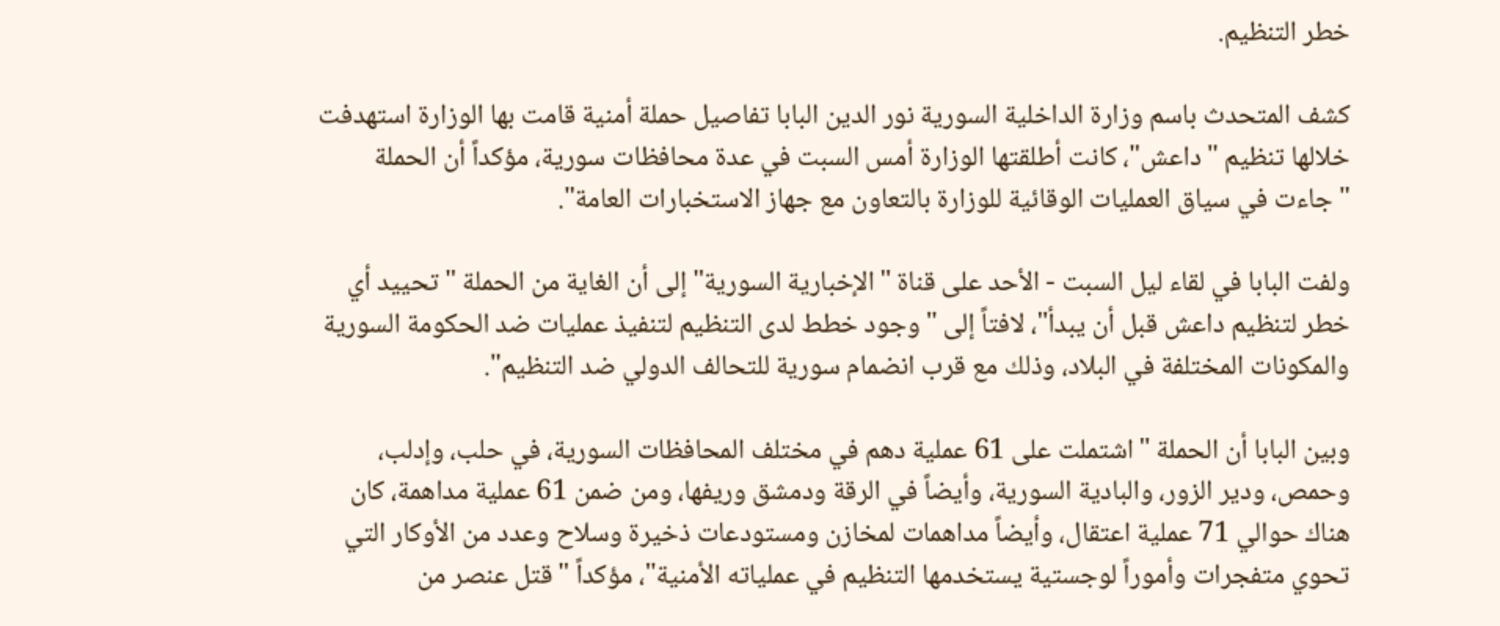خطر التنظيم.

كشف المتحدث باسم وزارة الداخلية السورية نور الدين البابا تفاصيل حملة أمنية قامت بها الوزارة استهدفت خلالها تنظيم "داعش"، كانت أطلقتها الوزارة أمس السبت في عدة محافظات سورية، مؤكداً أن الحملة "جاءت في سياق العمليات الوقائية للوزارة بالتعاون مع جهاز الاستخبارات العامة".

ولفت البابا في لقاء ليل السبت - الأحد على قناة "الإخبارية السورية" إلى أن الغاية من الحملة "تحييد أي خطر لتنظيم داعش قبل أن يبدأ"، لافتاً إلى "وجود خطط لدى التنظيم لتنفيذ عمليات ضد الحكومة السورية والمكونات المختلفة في البلاد، وذلك مع قرب انضمام سورية للتحالف الدولي ضد التنظيم".

وبين البابا أن الحملة "اشتملت على 61 عملية دهم في مختلف المحافظات السورية، في حلب، وإدلب، وحمص، ودير الزور، والبادية السورية، وأيضاً في الرقة ودمشق وريفها، ومن ضمن 61 عملية مداهمة، كان هناك حوالي 71 عملية اعتقال، وأيضاً مداهمات لمخازن ومستودعات ذخيرة وسلاح وعدد من الأوكار التي تحوي متفجرات وأموراً لوجستية يستخدمها التنظيم في عملياته الأمنية"، مؤكداً "قتل عنصر من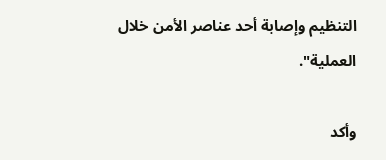التنظيم وإصابة أحد عناصر الأمن خلال العملية".

وأكد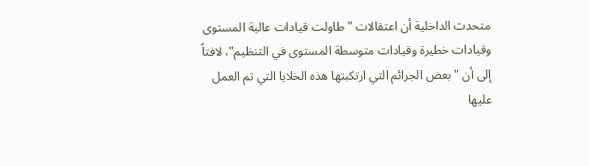متحدث الداخلية أن اعتقالات "طاولت قيادات عالية المستوى وقيادات خطيرة وقيادات متوسطة المستوى في التنظيم"، لافتاً إلى أن "بعض الجرائم التي ارتكبتها هذه الخلايا التي تم العمل عليها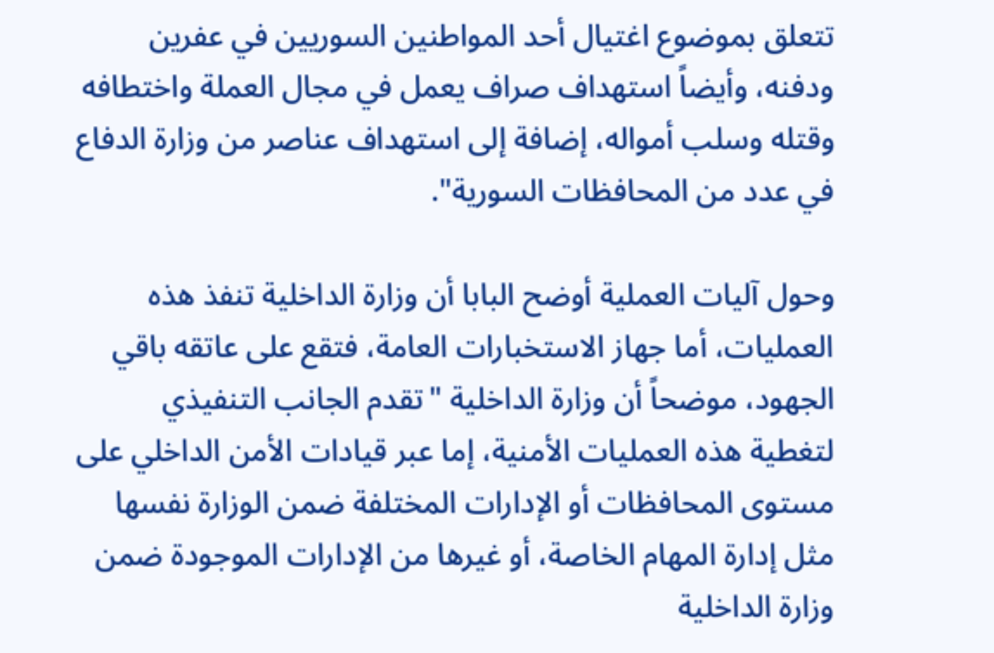تتعلق بموضوع اغتيال أحد المواطنين السوريين في عفرين ودفنه، وأيضاً استهداف صراف يعمل في مجال العملة واختطافه وقتله وسلب أمواله، إضافة إلى استهداف عناصر من وزارة الدفاع في عدد من المحافظات السورية".

وحول آليات العملية أوضح البابا أن وزارة الداخلية تنفذ هذه العمليات، أما جهاز الاستخبارات العامة، فتقع على عاتقه باقي الجهود، موضحاً أن وزارة الداخلية "تقدم الجانب التنفيذي لتغطية هذه العمليات الأمنية، إما عبر قيادات الأمن الداخلي على مستوى المحافظات أو الإدارات المختلفة ضمن الوزارة نفسها مثل إدارة المهام الخاصة، أو غيرها من الإدارات الموجودة ضمن وزارة الداخلية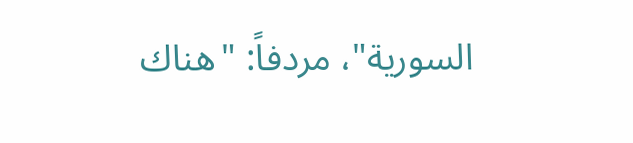السورية"، مردفاً: "هناك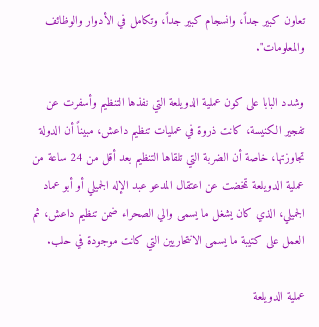تعاون كبير جداً، وانسجام كبير جداً، وتكامل في الأدوار والوظائف والمعلومات".

وشدد البابا على كون عملية الدويلعة التي نفذها التنظيم وأسفرت عن تفجير الكنيسة، كانت ذروة في عمليات تنظيم داعش، مبيناً أن الدولة تجاوزتها، خاصة أن الضربة التي تلقاها التنظيم بعد أقل من 24 ساعة من عملية الدويلعة تمخضت عن اعتقال المدعو عبد الإله الجميلي أو أبو عماد الجميلي، الذي كان يشغل ما يسمى والي الصحراء ضمن تنظيم داعش، ثم العمل على كتيبة ما يسمى الانتحاريين التي كانت موجودة في حلب.

عملية الدويلعة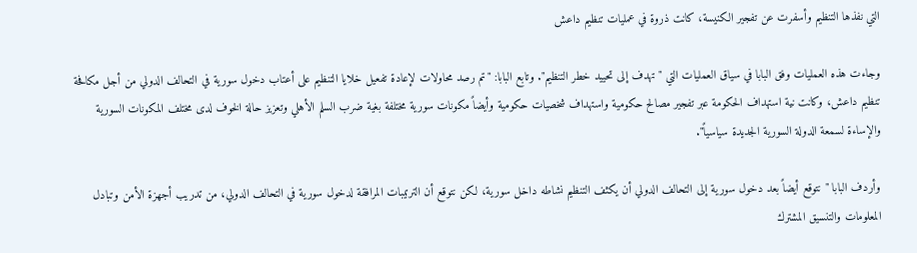التي نفذها التنظيم وأسفرت عن تفجير الكنيسة، كانت ذروة في عمليات تنظيم داعش

وجاءت هذه العمليات وفق البابا في سياق العمليات التي "تهدف إلى تحييد خطر التنظيم". وتابع البابا: "تم رصد محاولات لإعادة تفعيل خلايا التنظيم على أعتاب دخول سورية في التحالف الدولي من أجل مكافحة تنظيم داعش، وكانت نية استهداف الحكومة عبر تفجير مصالح حكومية واستهداف شخصيات حكومية وأيضاً مكونات سورية مختلفة بغية ضرب السلم الأهلي وتعزيز حالة الخوف لدى مختلف المكونات السورية والإساءة لسمعة الدولة السورية الجديدة سياسياً".

وأردف البابا "نتوقع أيضاً بعد دخول سورية إلى التحالف الدولي أن يكثف التنظيم نشاطه داخل سورية، لكن نتوقع أن الترتيبات المرافقة لدخول سورية في التحالف الدولي، من تدريب أجهزة الأمن وتبادل المعلومات والتنسيق المشترك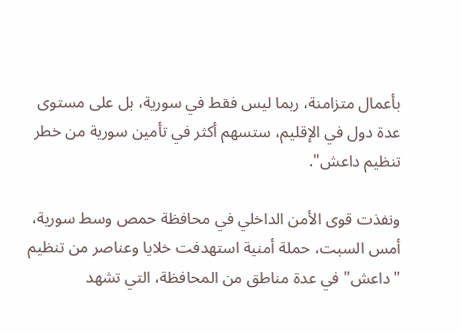بأعمال متزامنة، ربما ليس فقط في سورية، بل على مستوى عدة دول في الإقليم، ستسهم أكثر في تأمين سورية من خطر تنظيم داعش".

ونفذت قوى الأمن الداخلي في محافظة حمص وسط سورية، أمس السبت، حملة أمنية استهدفت خلايا وعناصر من تنظيم "داعش" في عدة مناطق من المحافظة، التي تشهد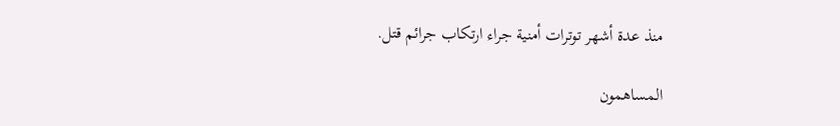منذ عدة أشهر توترات أمنية جراء ارتكاب جرائم قتل.

المساهمون